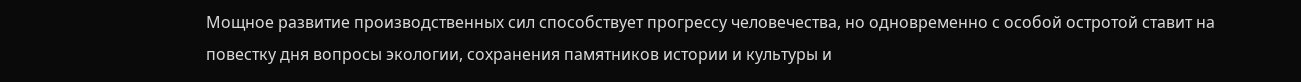Мощное развитие производственных сил способствует прогрессу человечества, но одновременно с особой остротой ставит на повестку дня вопросы экологии, сохранения памятников истории и культуры и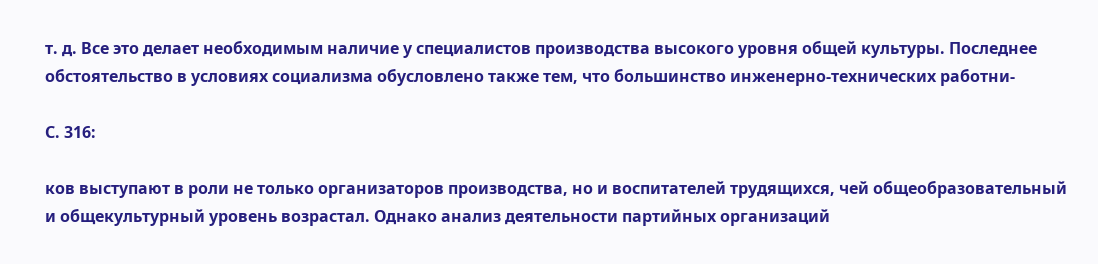т. д. Все это делает необходимым наличие у специалистов производства высокого уровня общей культуры. Последнее обстоятельство в условиях социализма обусловлено также тем, что большинство инженерно-технических работни-

С. 316:

ков выступают в роли не только организаторов производства, но и воспитателей трудящихся, чей общеобразовательный и общекультурный уровень возрастал. Однако анализ деятельности партийных организаций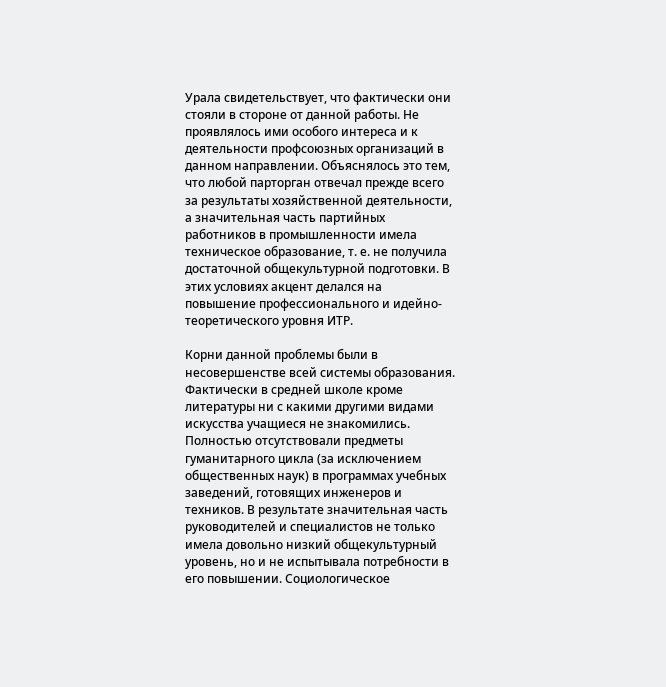Урала свидетельствует, что фактически они стояли в стороне от данной работы. Не проявлялось ими особого интереса и к деятельности профсоюзных организаций в данном направлении. Объяснялось это тем, что любой парторган отвечал прежде всего за результаты хозяйственной деятельности, а значительная часть партийных работников в промышленности имела техническое образование, т. е. не получила достаточной общекультурной подготовки. В этих условиях акцент делался на повышение профессионального и идейно-теоретического уровня ИТР.

Корни данной проблемы были в несовершенстве всей системы образования. Фактически в средней школе кроме литературы ни с какими другими видами искусства учащиеся не знакомились. Полностью отсутствовали предметы гуманитарного цикла (за исключением общественных наук) в программах учебных заведений, готовящих инженеров и техников. В результате значительная часть руководителей и специалистов не только имела довольно низкий общекультурный уровень, но и не испытывала потребности в его повышении. Социологическое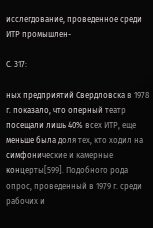исслегдование, проведенное среди ИТР промышлен-

С. 317:

ных предприятий Свердловска в 1978 г. показало, что оперный театр посещали лишь 40% всех ИТР, еще меньше была доля тех, кто ходил на симфонические и камерные концерты[599]. Подобного рода опрос, проведенный в 1979 г. среди рабочих и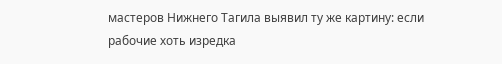мастеров Нижнего Тагила выявил ту же картину: если рабочие хоть изредка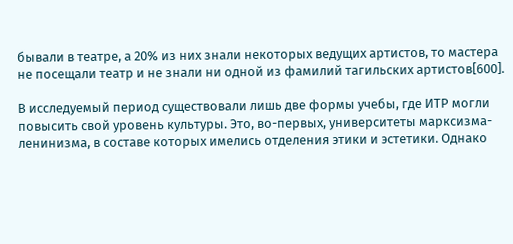бывали в театре, а 20% из них знали некоторых ведущих артистов, то мастера не посещали театр и не знали ни одной из фамилий тагильских артистов[600].

В исследуемый период существовали лишь две формы учебы, где ИТР могли повысить свой уровень культуры. Это, во-первых, университеты марксизма-ленинизма, в составе которых имелись отделения этики и эстетики. Однако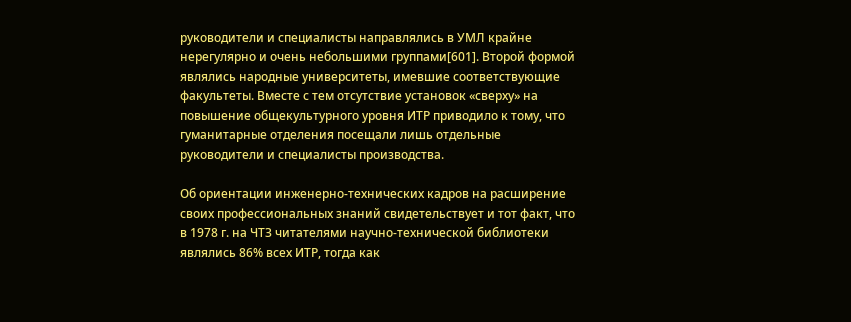руководители и специалисты направлялись в УМЛ крайне нерегулярно и очень небольшими группами[601]. Второй формой являлись народные университеты, имевшие соответствующие факультеты. Вместе с тем отсутствие установок «сверху» на повышение общекультурного уровня ИТР приводило к тому, что гуманитарные отделения посещали лишь отдельные руководители и специалисты производства.

Об ориентации инженерно-технических кадров на расширение своих профессиональных знаний свидетельствует и тот факт, что в 1978 г. на ЧТЗ читателями научно-технической библиотеки являлись 86% всех ИТР, тогда как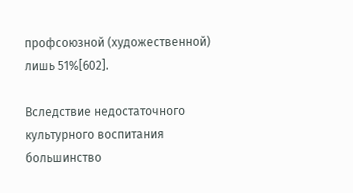профсоюзной (художественной) лишь 51%[602].

Вследствие недостаточного культурного воспитания большинство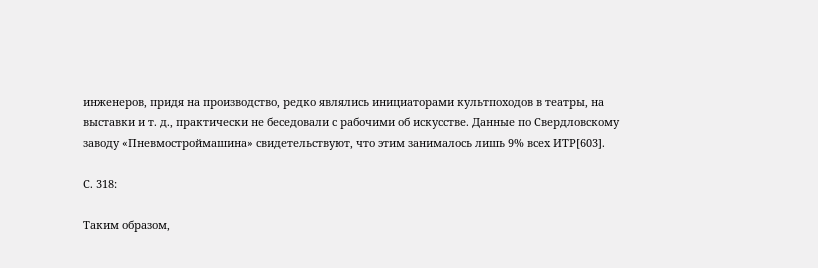инженеров, придя на производство, редко являлись инициаторами культпоходов в театры, на выставки и т. д., практически не беседовали с рабочими об искусстве. Данные по Свердловскому заводу «Пневмостроймашина» свидетельствуют, что этим занималось лишь 9% всех ИТР[603].

С. 318:

Таким образом,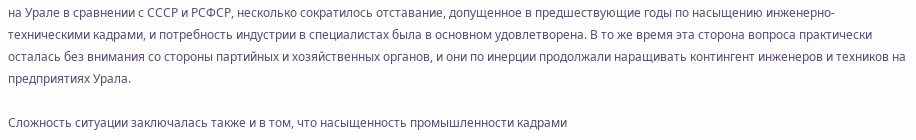на Урале в сравнении с СССР и РСФСР, несколько сократилось отставание, допущенное в предшествующие годы по насыщению инженерно-техническими кадрами, и потребность индустрии в специалистах была в основном удовлетворена. В то же время эта сторона вопроса практически осталась без внимания со стороны партийных и хозяйственных органов, и они по инерции продолжали наращивать контингент инженеров и техников на предприятиях Урала.

Сложность ситуации заключалась также и в том, что насыщенность промышленности кадрами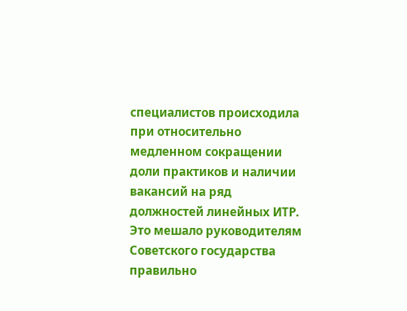специалистов происходила при относительно медленном сокращении доли практиков и наличии вакансий на ряд должностей линейных ИТР. Это мешало руководителям Советского государства правильно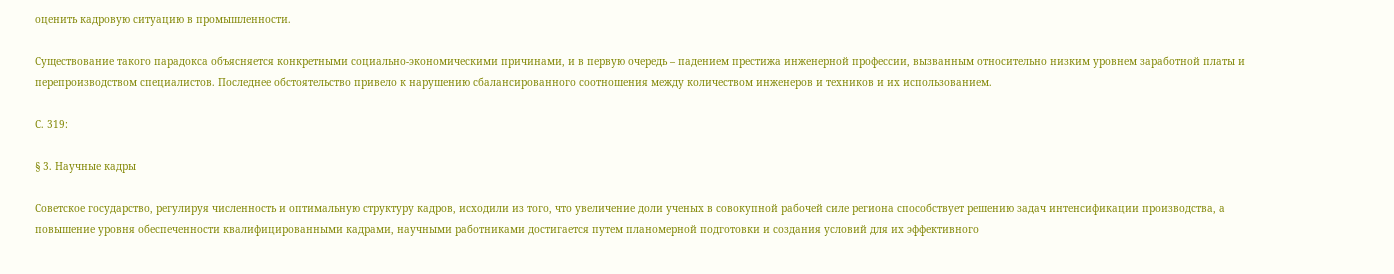оценить кадровую ситуацию в промышленности.

Существование такого парадокса объясняется конкретными социально-экономическими причинами, и в первую очередь – падением престижа инженерной профессии, вызванным относительно низким уровнем заработной платы и перепроизводством специалистов. Последнее обстоятельство привело к нарушению сбалансированного соотношения между количеством инженеров и техников и их использованием.

С. 319:

§ 3. Научные кадры

Советское государство, регулируя численность и оптимальную структуру кадров, исходили из того, что увеличение доли ученых в совокупной рабочей силе региона способствует решению задач интенсификации производства, а повышение уровня обеспеченности квалифицированными кадрами, научными работниками достигается путем планомерной подготовки и создания условий для их эффективного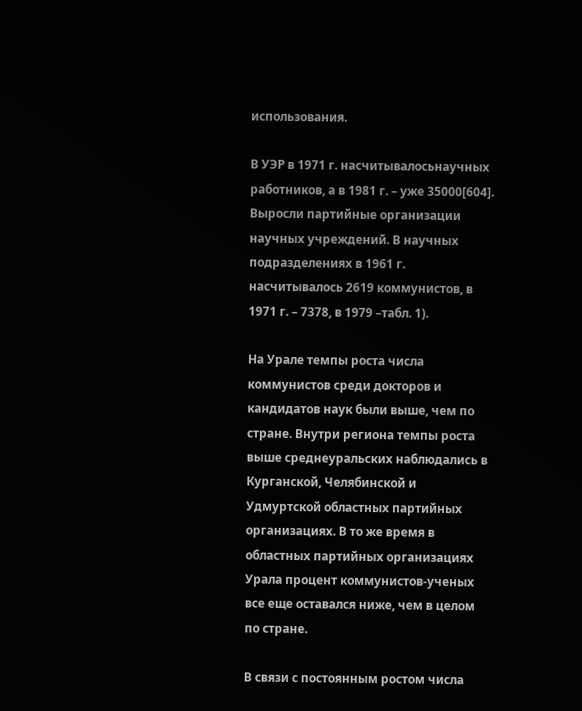использования.

В УЭР в 1971 г. насчитывалосьнаучных работников, а в 1981 г. – уже 35000[604]. Выросли партийные организации научных учреждений. В научных подразделениях в 1961 г. насчитывалось 2619 коммунистов, в 1971 г. – 7378, в 1979 –табл. 1).

На Урале темпы роста числа коммунистов среди докторов и кандидатов наук были выше, чем по стране. Внутри региона темпы роста выше среднеуральских наблюдались в Курганской, Челябинской и Удмуртской областных партийных организациях. В то же время в областных партийных организациях Урала процент коммунистов-ученых все еще оставался ниже, чем в целом по стране.

В связи с постоянным ростом числа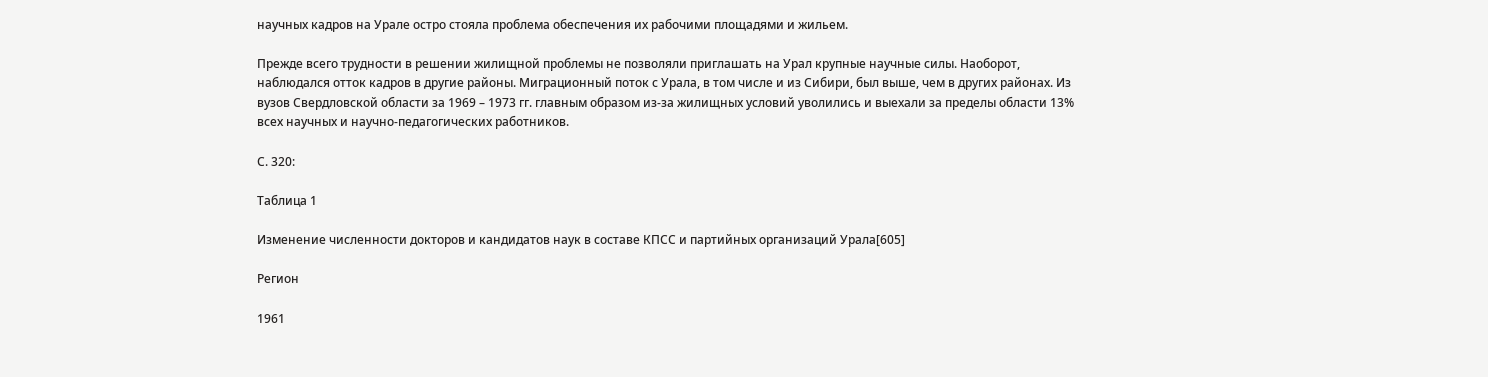научных кадров на Урале остро стояла проблема обеспечения их рабочими площадями и жильем.

Прежде всего трудности в решении жилищной проблемы не позволяли приглашать на Урал крупные научные силы. Наоборот, наблюдался отток кадров в другие районы. Миграционный поток с Урала, в том числе и из Сибири, был выше, чем в других районах. Из вузов Свердловской области за 1969 – 1973 гг. главным образом из-за жилищных условий уволились и выехали за пределы области 13% всех научных и научно-педагогических работников.

С. 320:

Таблица 1

Изменение численности докторов и кандидатов наук в составе КПСС и партийных организаций Урала[605]

Регион

1961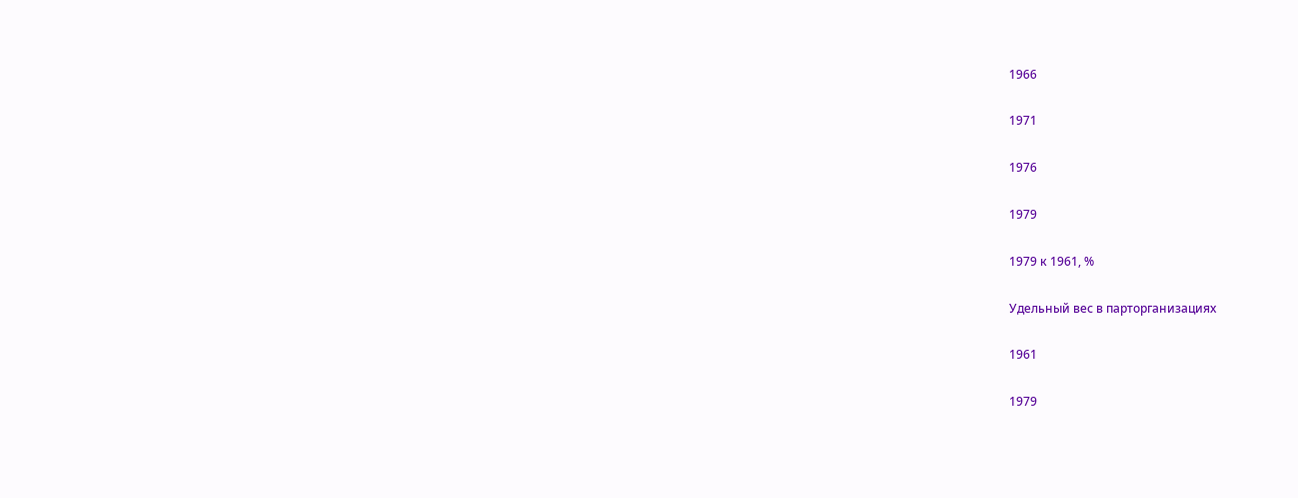1966

1971

1976

1979

1979 к 1961, %

Удельный вес в парторганизациях

1961

1979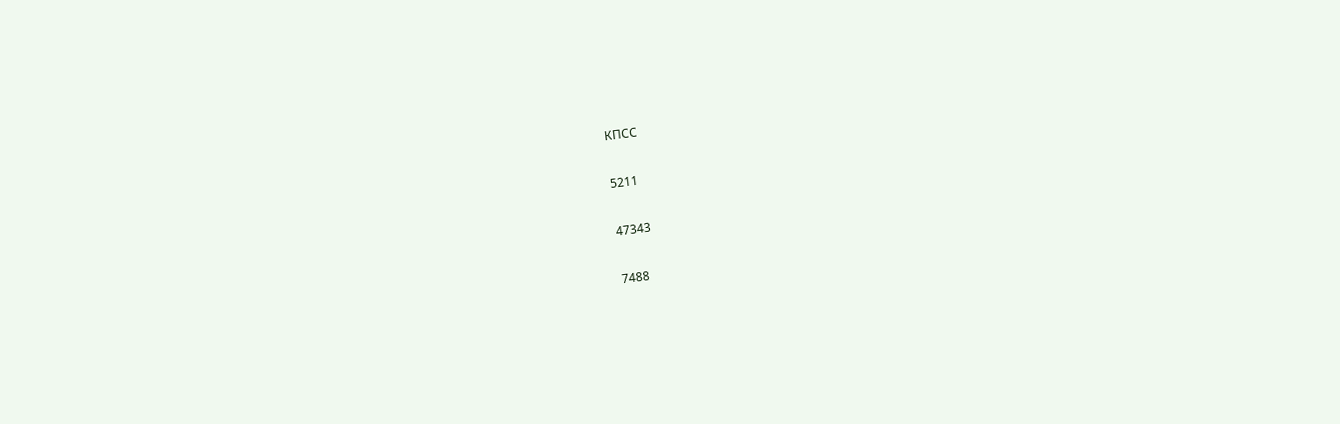КПСС

5211

47343

7488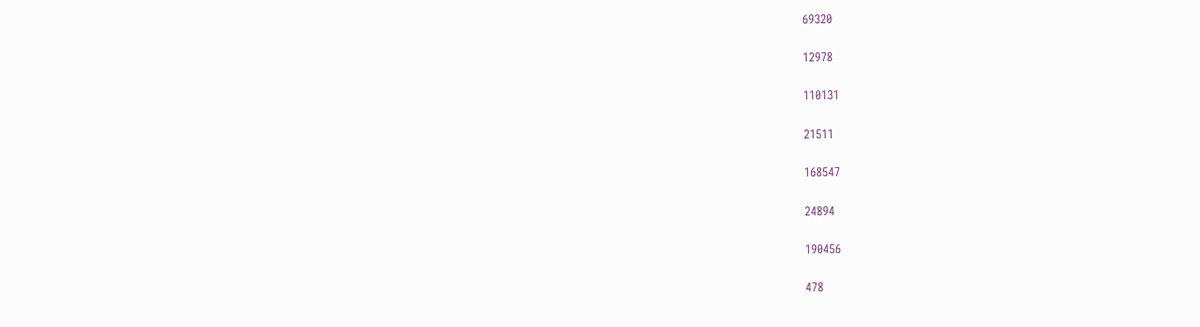69320

12978

110131

21511

168547

24894

190456

478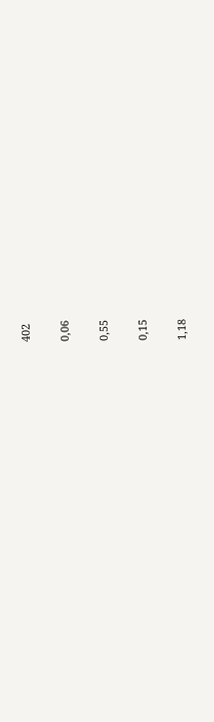402

0,06

0,55

0,15

1,18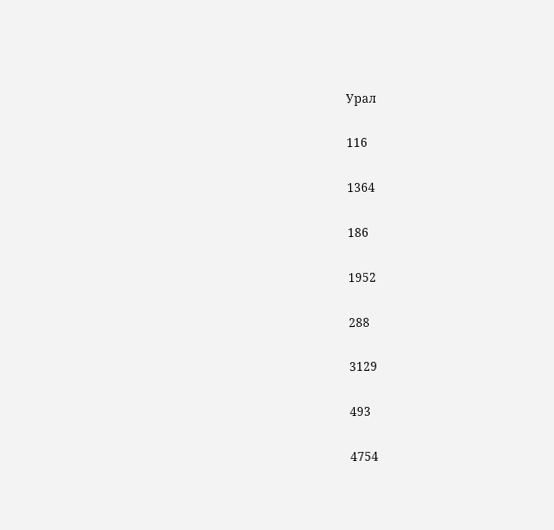Урал

116

1364

186

1952

288

3129

493

4754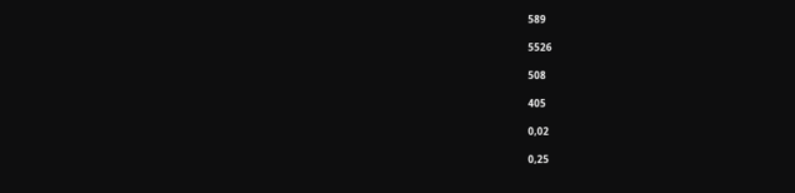589

5526

508

405

0,02

0,25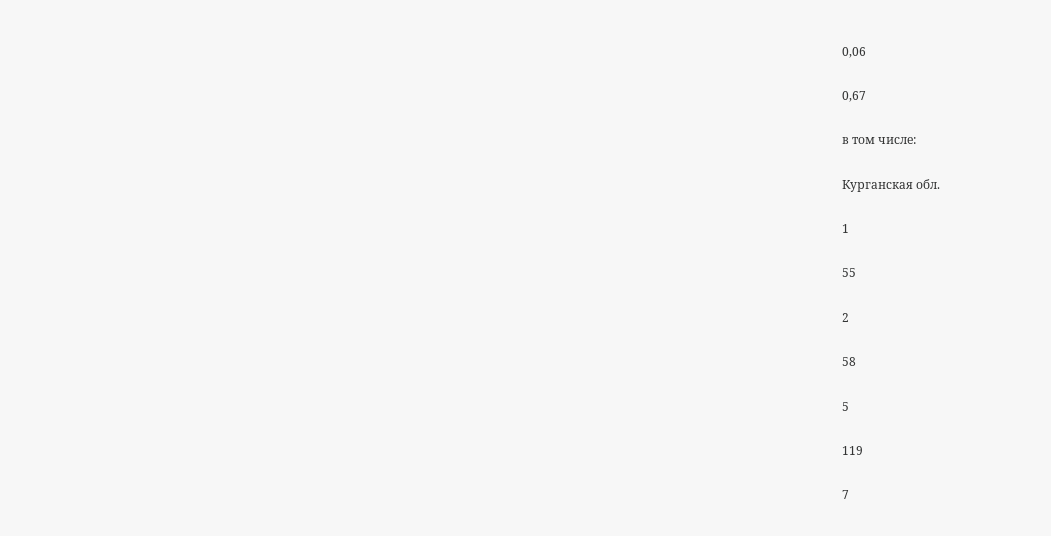0,06

0,67

в том числе:

Курганская обл.

1

55

2

58

5

119

7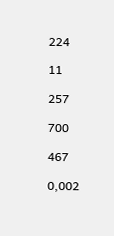224

11

257

700

467

0,002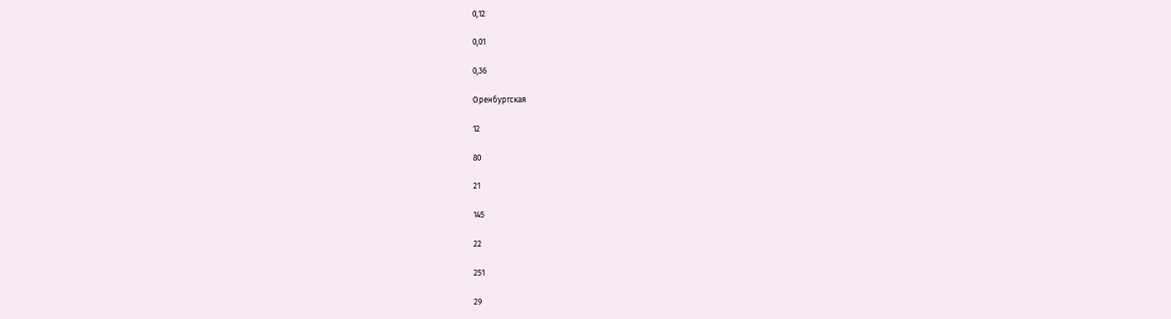0,12

0,01

0,36

Оренбургская

12

80

21

145

22

251

29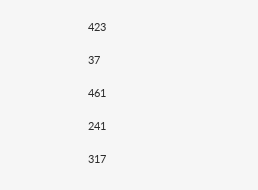423

37

461

241

317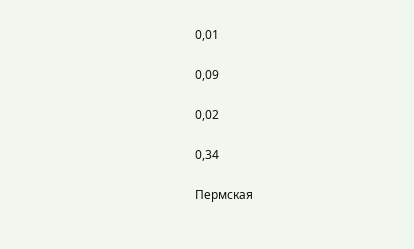0,01

0,09

0,02

0,34

Пермская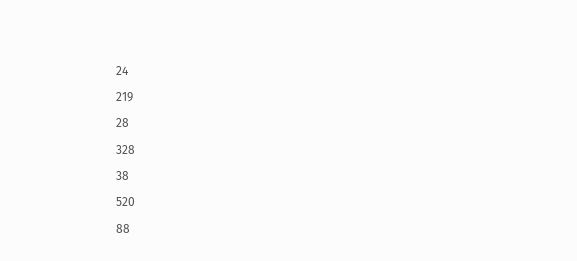24

219

28

328

38

520

88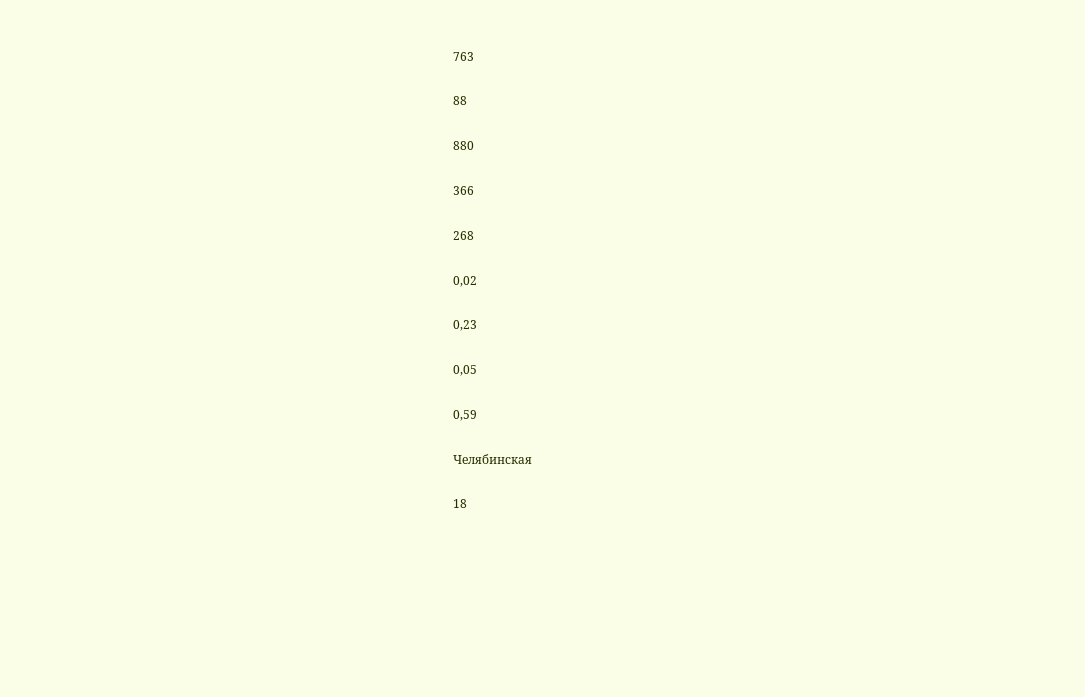763

88

880

366

268

0,02

0,23

0,05

0,59

Челябинская

18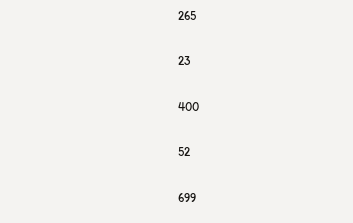265

23

400

52

699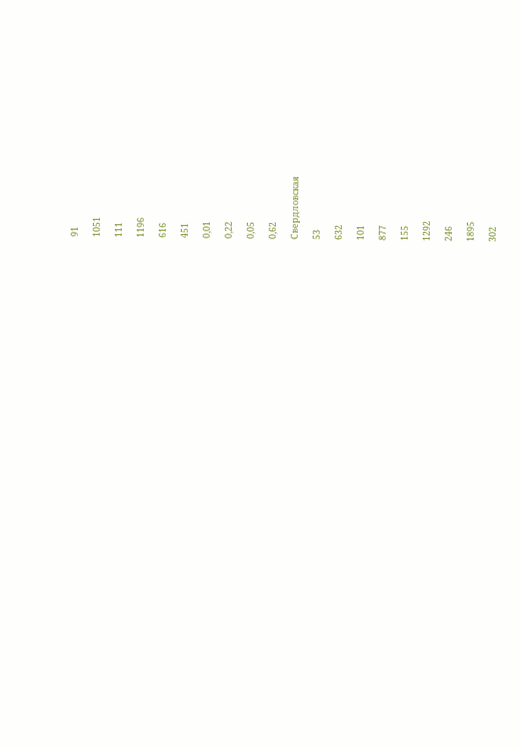91

1051

111

1196

616

451

0,01

0,22

0,05

0,62

Свердловская

53

632

101

877

155

1292

246

1895

302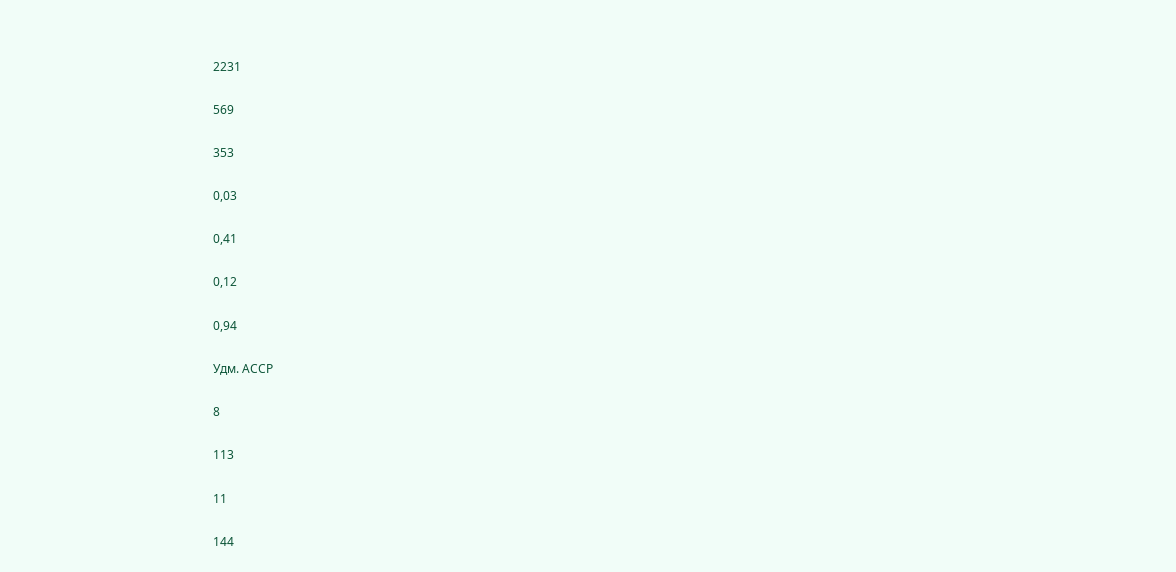2231

569

353

0,03

0,41

0,12

0,94

Удм. АССР

8

113

11

144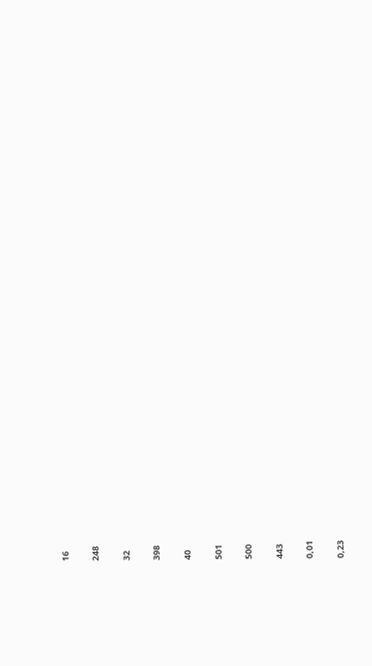16

248

32

398

40

501

500

443

0,01

0,23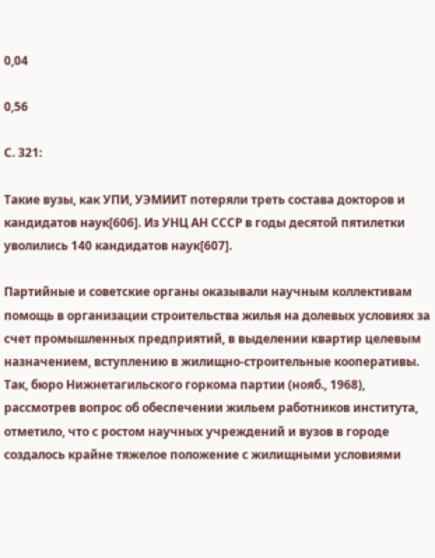0,04

0,56

С. 321:

Такие вузы, как УПИ, УЭМИИТ потеряли треть состава докторов и кандидатов наук[606]. Из УНЦ АН СССР в годы десятой пятилетки уволились 140 кандидатов наук[607].

Партийные и советские органы оказывали научным коллективам помощь в организации строительства жилья на долевых условиях за счет промышленных предприятий, в выделении квартир целевым назначением, вступлению в жилищно-строительные кооперативы. Так, бюро Нижнетагильского горкома партии (нояб., 1968), рассмотрев вопрос об обеспечении жильем работников института, отметило, что с ростом научных учреждений и вузов в городе создалось крайне тяжелое положение с жилищными условиями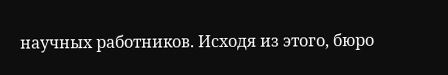научных работников. Исходя из этого, бюро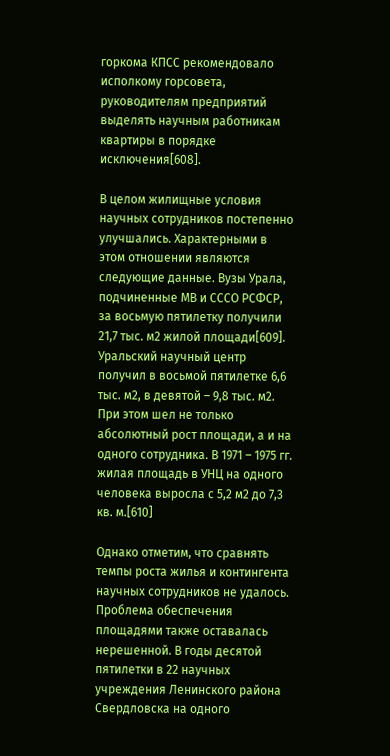горкома КПСС рекомендовало исполкому горсовета, руководителям предприятий выделять научным работникам квартиры в порядке исключения[608].

В целом жилищные условия научных сотрудников постепенно улучшались. Характерными в этом отношении являются следующие данные. Вузы Урала, подчиненные МВ и СССО РСФСР, за восьмую пятилетку получили 21,7 тыс. м2 жилой площади[609]. Уральский научный центр получил в восьмой пятилетке 6,6 тыс. м2, в девятой – 9,8 тыс. м2. При этом шел не только абсолютный рост площади, а и на одного сотрудника. В 1971 – 1975 гг. жилая площадь в УНЦ на одного человека выросла с 5,2 м2 до 7,3 кв. м.[610]

Однако отметим, что сравнять темпы роста жилья и контингента научных сотрудников не удалось. Проблема обеспечения площадями также оставалась нерешенной. В годы десятой пятилетки в 22 научных учреждения Ленинского района Свердловска на одного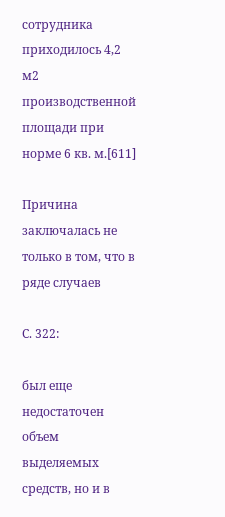сотрудника приходилось 4,2 м2 производственной площади при норме 6 кв. м.[611]

Причина заключалась не только в том, что в ряде случаев

С. 322:

был еще недостаточен объем выделяемых средств, но и в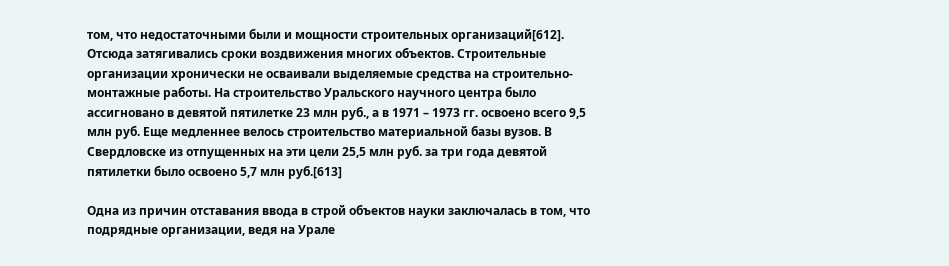том, что недостаточными были и мощности строительных организаций[612]. Отсюда затягивались сроки воздвижения многих объектов. Строительные организации хронически не осваивали выделяемые средства на строительно-монтажные работы. На строительство Уральского научного центра было ассигновано в девятой пятилетке 23 млн руб., а в 1971 – 1973 гг. освоено всего 9,5 млн руб. Еще медленнее велось строительство материальной базы вузов. В Свердловске из отпущенных на эти цели 25,5 млн руб. за три года девятой пятилетки было освоено 5,7 млн руб.[613]

Одна из причин отставания ввода в строй объектов науки заключалась в том, что подрядные организации, ведя на Урале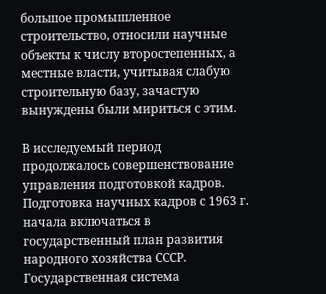большое промышленное строительство, относили научные объекты к числу второстепенных, а местные власти, учитывая слабую строительную базу, зачастую вынуждены были мириться с этим.

В исследуемый период продолжалось совершенствование управления подготовкой кадров. Подготовка научных кадров с 1963 г. начала включаться в государственный план развития народного хозяйства СССР. Государственная система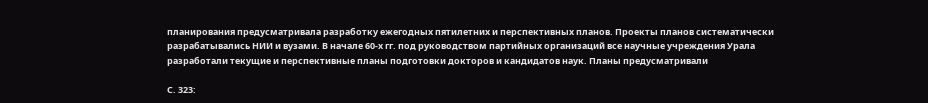планирования предусматривала разработку ежегодных пятилетних и перспективных планов. Проекты планов систематически разрабатывались НИИ и вузами. В начале 60-х гг. под руководством партийных организаций все научные учреждения Урала разработали текущие и перспективные планы подготовки докторов и кандидатов наук. Планы предусматривали

С. 323: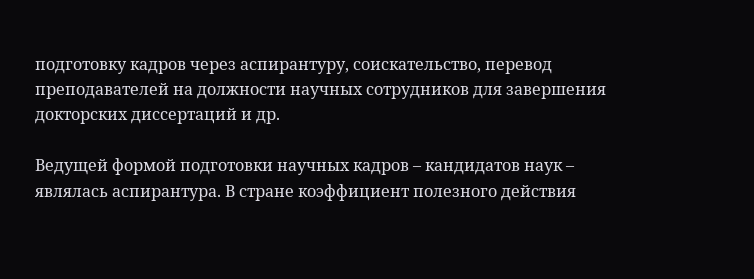подготовку кадров через аспирантуру, соискательство, перевод преподавателей на должности научных сотрудников для завершения докторских диссертаций и др.

Ведущей формой подготовки научных кадров – кандидатов наук – являлась аспирантура. В стране коэффициент полезного действия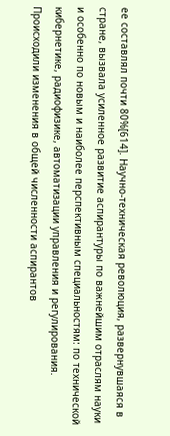ее составлял почти 80%[614]. Научно-техническая революция, развернувшаяся в стране, вызвала усиленное развитие аспирантуры по важнейшим отраслям науки и особенно по новым и наиболее перспективным специальностям: по технической кибернетике, радиофизике, автоматизации управления и регулирования. Происходили изменения в общей численности аспирантов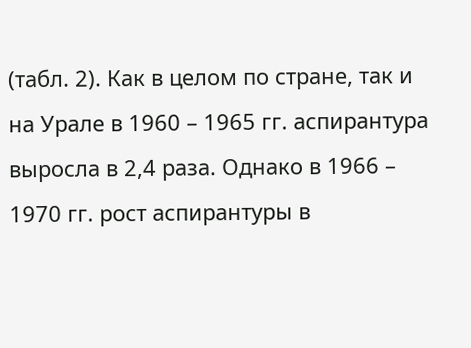(табл. 2). Как в целом по стране, так и на Урале в 1960 – 1965 гг. аспирантура выросла в 2,4 раза. Однако в 1966 – 1970 гг. рост аспирантуры в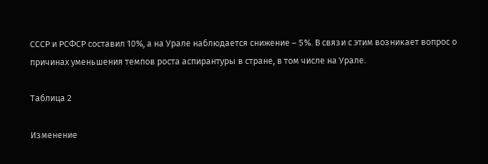СССР и РСФСР составил 10%, а на Урале наблюдается снижение – 5%. В связи с этим возникает вопрос о причинах уменьшения темпов роста аспирантуры в стране, в том числе на Урале.

Таблица 2

Изменение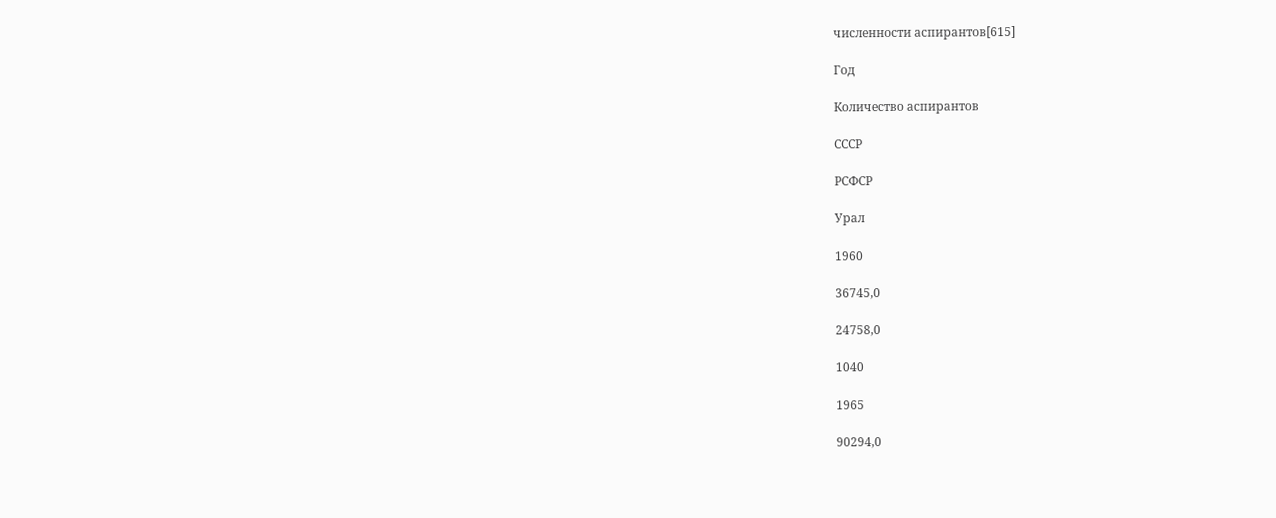численности аспирантов[615]

Год

Количество аспирантов

СССР

РСФСР

Урал

1960

36745,0

24758,0

1040

1965

90294,0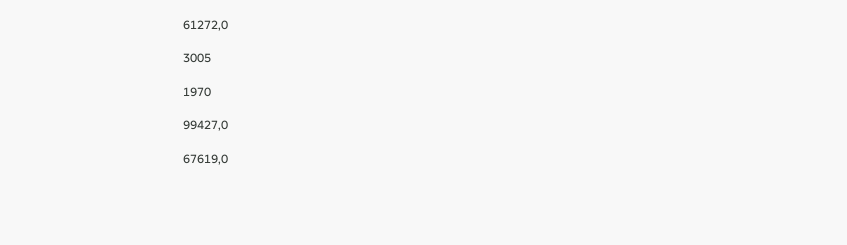61272,0

3005

1970

99427,0

67619,0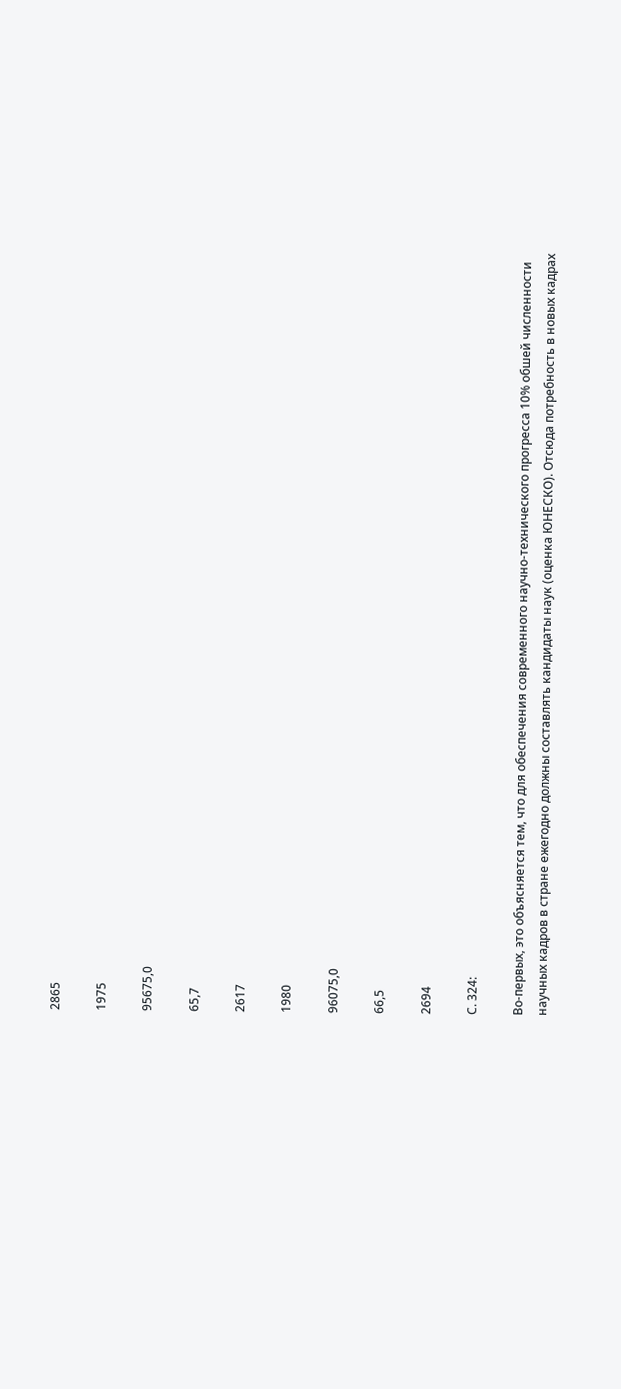2865

1975

95675,0

65,7

2617

1980

96075,0

66,5

2694

С. 324:

Во-первых, это объясняется тем, что для обеспечения современного научно-технического прогресса 10% обшей численности научных кадров в стране ежегодно должны составлять кандидаты наук (оценка ЮНЕСКО). Отсюда потребность в новых кадрах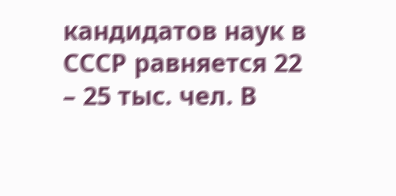кандидатов наук в СССР равняется 22 – 25 тыс. чел. В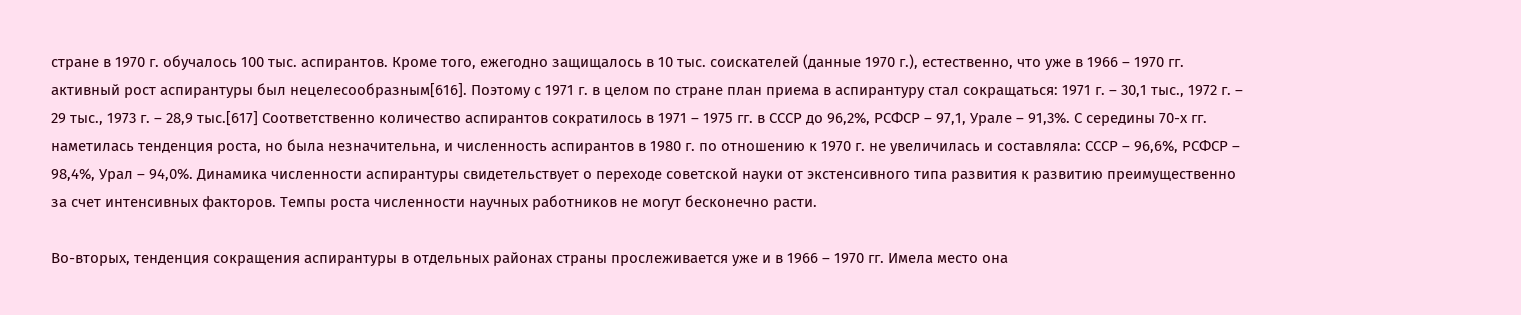стране в 1970 г. обучалось 100 тыс. аспирантов. Кроме того, ежегодно защищалось в 10 тыс. соискателей (данные 1970 г.), естественно, что уже в 1966 – 1970 гг. активный рост аспирантуры был нецелесообразным[616]. Поэтому с 1971 г. в целом по стране план приема в аспирантуру стал сокращаться: 1971 г. – 30,1 тыс., 1972 г. – 29 тыс., 1973 г. – 28,9 тыс.[617] Соответственно количество аспирантов сократилось в 1971 – 1975 гг. в СССР до 96,2%, РСФСР – 97,1, Урале – 91,3%. С середины 70-х гг. наметилась тенденция роста, но была незначительна, и численность аспирантов в 1980 г. по отношению к 1970 г. не увеличилась и составляла: СССР – 96,6%, РСФСР – 98,4%, Урал – 94,0%. Динамика численности аспирантуры свидетельствует о переходе советской науки от экстенсивного типа развития к развитию преимущественно за счет интенсивных факторов. Темпы роста численности научных работников не могут бесконечно расти.

Во-вторых, тенденция сокращения аспирантуры в отдельных районах страны прослеживается уже и в 1966 – 1970 гг. Имела место она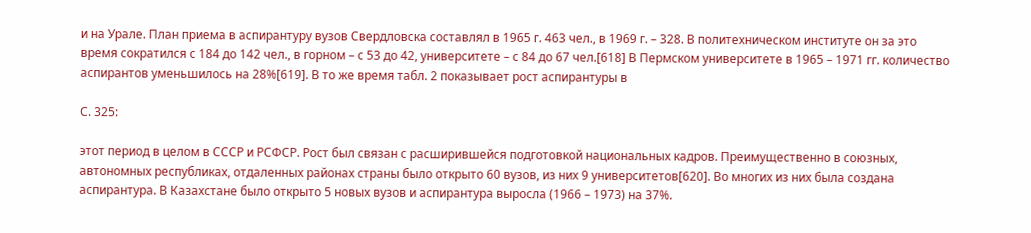и на Урале. План приема в аспирантуру вузов Свердловска составлял в 1965 г. 463 чел., в 1969 г. – 328. В политехническом институте он за это время сократился с 184 до 142 чел., в горном – с 53 до 42, университете – с 84 до 67 чел.[618] В Пермском университете в 1965 – 1971 гг. количество аспирантов уменьшилось на 28%[619]. В то же время табл. 2 показывает рост аспирантуры в

С. 325:

этот период в целом в СССР и РСФСР. Рост был связан с расширившейся подготовкой национальных кадров. Преимущественно в союзных, автономных республиках, отдаленных районах страны было открыто 60 вузов, из них 9 университетов[620]. Во многих из них была создана аспирантура. В Казахстане было открыто 5 новых вузов и аспирантура выросла (1966 – 1973) на 37%.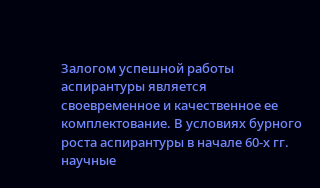Залогом успешной работы аспирантуры является своевременное и качественное ее комплектование. В условиях бурного роста аспирантуры в начале 60-х гг. научные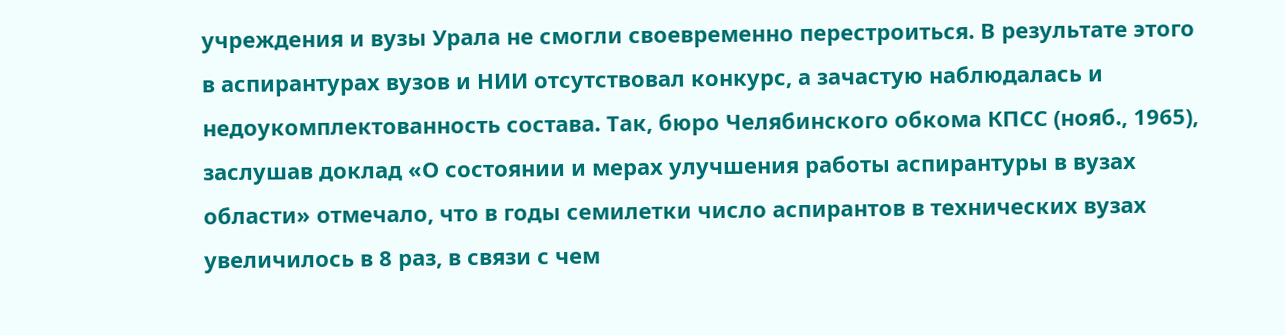учреждения и вузы Урала не смогли своевременно перестроиться. В результате этого в аспирантурах вузов и НИИ отсутствовал конкурс, а зачастую наблюдалась и недоукомплектованность состава. Так, бюро Челябинского обкома КПСС (нояб., 1965), заслушав доклад «О состоянии и мерах улучшения работы аспирантуры в вузах области» отмечало, что в годы семилетки число аспирантов в технических вузах увеличилось в 8 раз, в связи с чем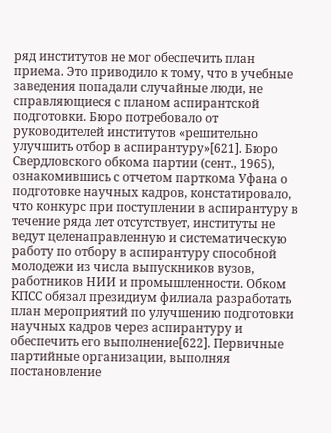ряд институтов не мог обеспечить план приема. Это приводило к тому, что в учебные заведения попадали случайные люди, не справляющиеся с планом аспирантской подготовки. Бюро потребовало от руководителей институтов «решительно улучшить отбор в аспирантуру»[621]. Бюро Свердловского обкома партии (сент., 1965), ознакомившись с отчетом парткома Уфана о подготовке научных кадров, констатировало, что конкурс при поступлении в аспирантуру в течение ряда лет отсутствует, институты не ведут целенаправленную и систематическую работу по отбору в аспирантуру способной молодежи из числа выпускников вузов, работников НИИ и промышленности. Обком КПСС обязал президиум филиала разработать план мероприятий по улучшению подготовки научных кадров через аспирантуру и обеспечить его выполнение[622]. Первичные партийные организации, выполняя постановление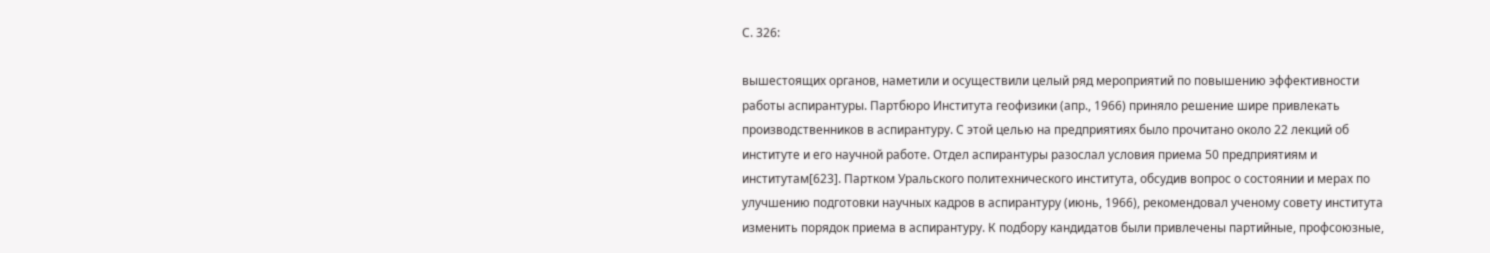С. 326:

вышестоящих органов, наметили и осуществили целый ряд мероприятий по повышению эффективности работы аспирантуры. Партбюро Института геофизики (апр., 1966) приняло решение шире привлекать производственников в аспирантуру. С этой целью на предприятиях было прочитано около 22 лекций об институте и его научной работе. Отдел аспирантуры разослал условия приема 50 предприятиям и институтам[623]. Партком Уральского политехнического института, обсудив вопрос о состоянии и мерах по улучшению подготовки научных кадров в аспирантуру (июнь, 1966), рекомендовал ученому совету института изменить порядок приема в аспирантуру. К подбору кандидатов были привлечены партийные, профсоюзные,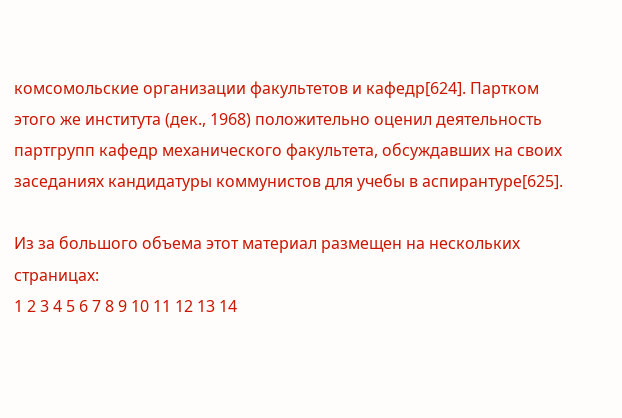комсомольские организации факультетов и кафедр[624]. Партком этого же института (дек., 1968) положительно оценил деятельность партгрупп кафедр механического факультета, обсуждавших на своих заседаниях кандидатуры коммунистов для учебы в аспирантуре[625].

Из за большого объема этот материал размещен на нескольких страницах:
1 2 3 4 5 6 7 8 9 10 11 12 13 14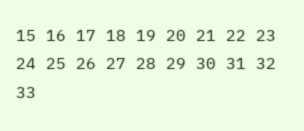15 16 17 18 19 20 21 22 23 24 25 26 27 28 29 30 31 32 33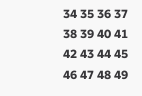34 35 36 37 38 39 40 41 42 43 44 45 46 47 48 49